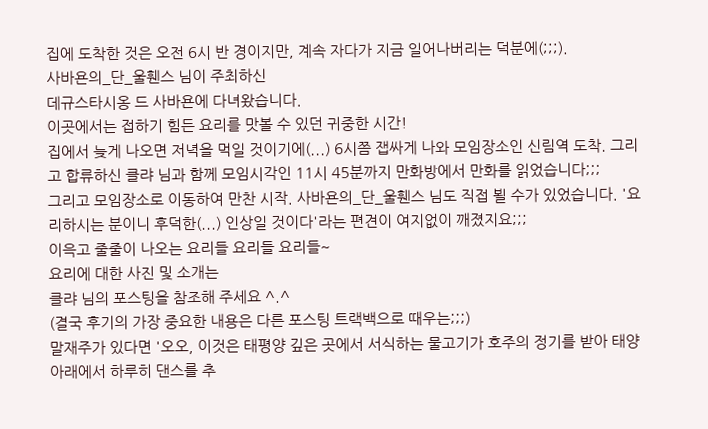집에 도착한 것은 오전 6시 반 경이지만, 계속 자다가 지금 일어나버리는 덕분에(;;;).
사바욘의_단_울휀스 님이 주최하신
데규스타시옹 드 사바욘에 다녀왔습니다.
이곳에서는 접하기 힘든 요리를 맛볼 수 있던 귀중한 시간!
집에서 늦게 나오면 저녁을 먹일 것이기에(...) 6시쯤 잽싸게 나와 모임장소인 신림역 도착. 그리고 합류하신 클랴 님과 함께 모임시각인 11시 45분까지 만화방에서 만화를 읽었습니다;;;
그리고 모임장소로 이동하여 만찬 시작. 사바욘의_단_울휀스 님도 직접 뵐 수가 있었습니다. '요리하시는 분이니 후덕한(...) 인상일 것이다'라는 편견이 여지없이 깨졌지요;;;
이윽고 줄줄이 나오는 요리들 요리들 요리들~
요리에 대한 사진 및 소개는
클랴 님의 포스팅을 참조해 주세요 ^.^
(결국 후기의 가장 중요한 내용은 다른 포스팅 트랙백으로 때우는;;;)
말재주가 있다면 '오오, 이것은 태평양 깊은 곳에서 서식하는 물고기가 호주의 정기를 받아 태양 아래에서 하루히 댄스를 추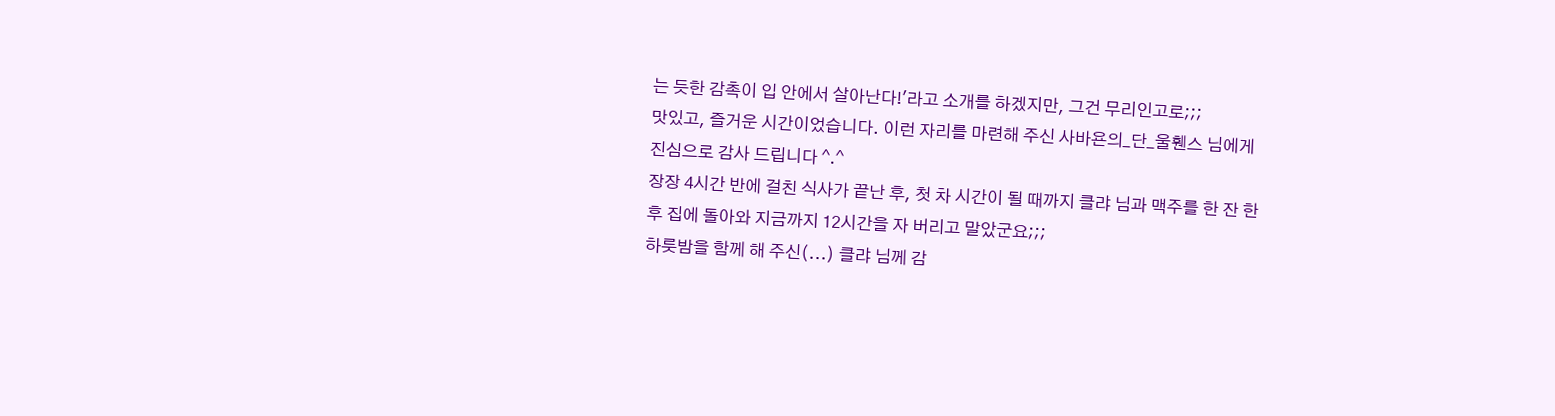는 듯한 감촉이 입 안에서 살아난다!'라고 소개를 하겠지만, 그건 무리인고로;;;
맛있고, 즐거운 시간이었습니다. 이런 자리를 마련해 주신 사바욘의_단_울휀스 님에게 진심으로 감사 드립니다 ^.^
장장 4시간 반에 걸친 식사가 끝난 후, 첫 차 시간이 될 때까지 클랴 님과 맥주를 한 잔 한 후 집에 돌아와 지금까지 12시간을 자 버리고 말았군요;;;
하룻밤을 함께 해 주신(...) 클랴 님께 감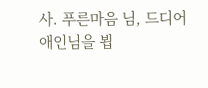사. 푸른마음 님, 드디어 애인님을 뵙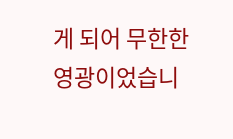게 되어 무한한 영광이었습니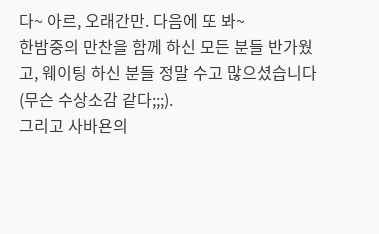다~ 아르, 오래간만. 다음에 또 봐~
한밤중의 만찬을 함께 하신 모든 분들 반가웠고, 웨이팅 하신 분들 정말 수고 많으셨습니다(무슨 수상소감 같다;;;).
그리고 사바욘의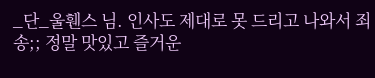_단_울휀스 님. 인사도 제대로 못 드리고 나와서 죄송;; 정말 맛있고 즐거운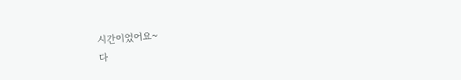시간이었어요~
다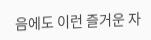음에도 이런 즐거운 자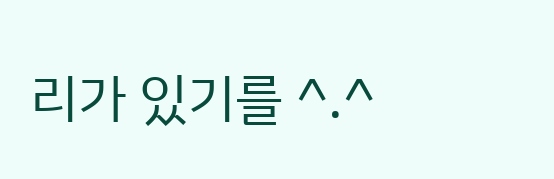리가 있기를 ^.^